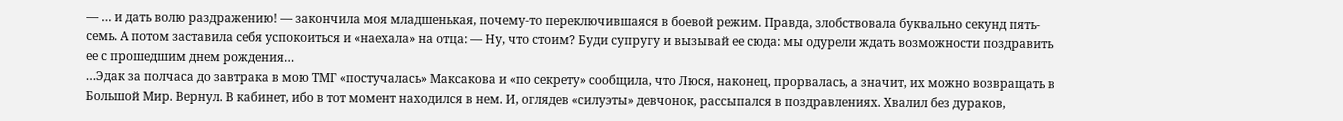— … и дать волю раздражению! — закончила моя младшенькая, почему-то переключившаяся в боевой режим. Правда, злобствовала буквально секунд пять-семь. А потом заставила себя успокоиться и «наехала» на отца: — Ну, что стоим? Буди супругу и вызывай ее сюда: мы одурели ждать возможности поздравить ее с прошедшим днем рождения…
…Эдак за полчаса до завтрака в мою ТМГ «постучалась» Максакова и «по секрету» сообщила, что Люся, наконец, прорвалась, а значит, их можно возвращать в Большой Мир. Вернул. В кабинет, ибо в тот момент находился в нем. И, оглядев «силуэты» девчонок, рассыпался в поздравлениях. Хвалил без дураков,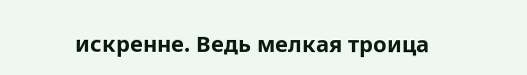искренне. Ведь мелкая троица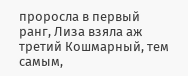проросла в первый ранг, Лиза взяла аж третий Кошмарный, тем самым,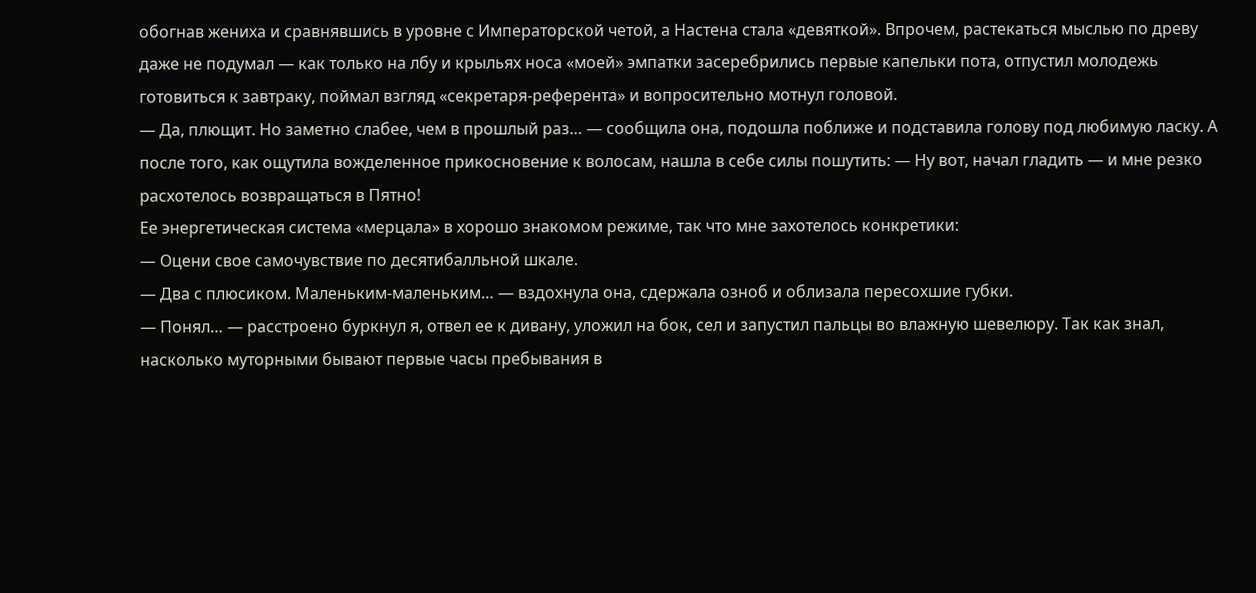обогнав жениха и сравнявшись в уровне с Императорской четой, а Настена стала «девяткой». Впрочем, растекаться мыслью по древу даже не подумал — как только на лбу и крыльях носа «моей» эмпатки засеребрились первые капельки пота, отпустил молодежь готовиться к завтраку, поймал взгляд «секретаря-референта» и вопросительно мотнул головой.
— Да, плющит. Но заметно слабее, чем в прошлый раз… — сообщила она, подошла поближе и подставила голову под любимую ласку. А после того, как ощутила вожделенное прикосновение к волосам, нашла в себе силы пошутить: — Ну вот, начал гладить — и мне резко расхотелось возвращаться в Пятно!
Ее энергетическая система «мерцала» в хорошо знакомом режиме, так что мне захотелось конкретики:
— Оцени свое самочувствие по десятибалльной шкале.
— Два с плюсиком. Маленьким-маленьким… — вздохнула она, сдержала озноб и облизала пересохшие губки.
— Понял… — расстроено буркнул я, отвел ее к дивану, уложил на бок, сел и запустил пальцы во влажную шевелюру. Так как знал, насколько муторными бывают первые часы пребывания в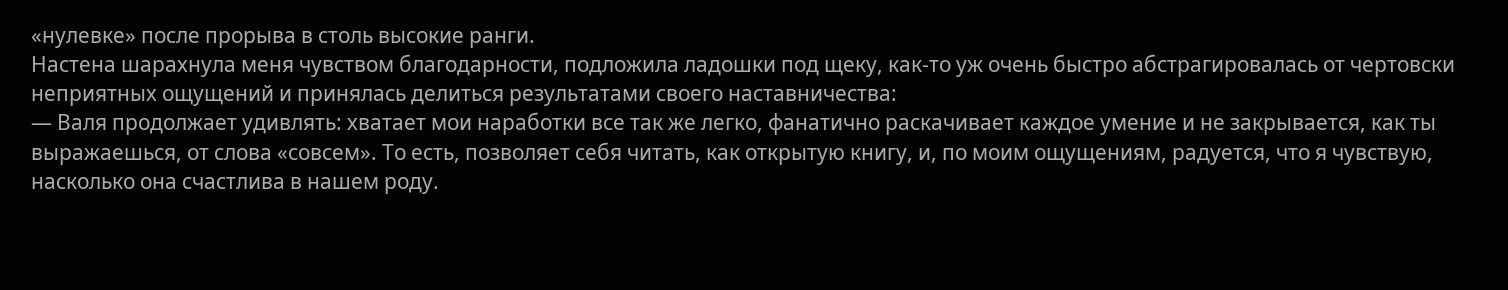«нулевке» после прорыва в столь высокие ранги.
Настена шарахнула меня чувством благодарности, подложила ладошки под щеку, как-то уж очень быстро абстрагировалась от чертовски неприятных ощущений и принялась делиться результатами своего наставничества:
— Валя продолжает удивлять: хватает мои наработки все так же легко, фанатично раскачивает каждое умение и не закрывается, как ты выражаешься, от слова «совсем». То есть, позволяет себя читать, как открытую книгу, и, по моим ощущениям, радуется, что я чувствую, насколько она счастлива в нашем роду.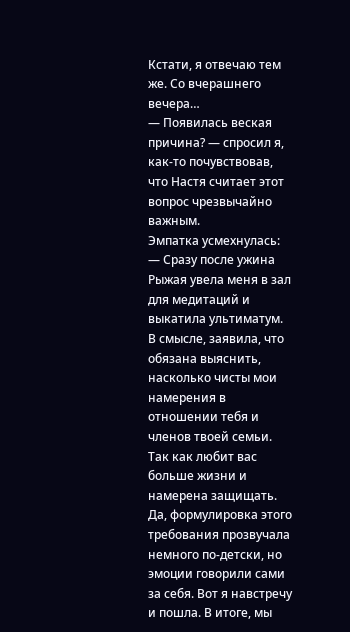Кстати, я отвечаю тем же. Со вчерашнего вечера…
— Появилась веская причина? — спросил я, как-то почувствовав, что Настя считает этот вопрос чрезвычайно важным.
Эмпатка усмехнулась:
— Сразу после ужина Рыжая увела меня в зал для медитаций и выкатила ультиматум.
В смысле, заявила, что обязана выяснить, насколько чисты мои намерения в отношении тебя и членов твоей семьи. Так как любит вас больше жизни и намерена защищать. Да, формулировка этого требования прозвучала немного по-детски, но эмоции говорили сами за себя. Вот я навстречу и пошла. В итоге, мы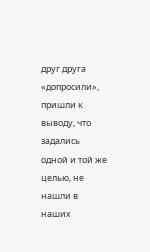друг друга «допросили», пришли к выводу, что задались одной и той же целью, не нашли в наших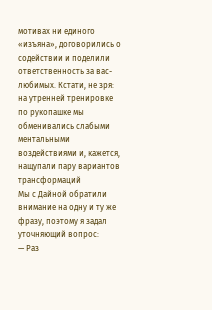мотивах ни единого «изъяна», договорились о содействии и поделили ответственность за вас-любимых. Кстати, не зря: на утренней тренировке по рукопашке мы обменивались слабыми ментальными воздействиями и, кажется, нащупали пару вариантов трансформаций
Мы с Дайной обратили внимание на одну и ту же фразу, поэтому я задал уточняющий вопрос:
— Раз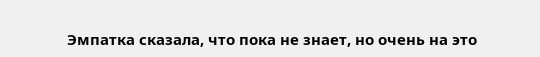Эмпатка сказала, что пока не знает, но очень на это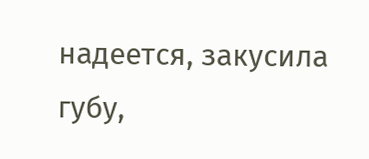надеется, закусила губу,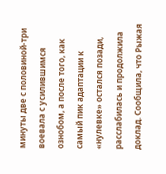минуты две с половиной-три воевала с усилившимся ознобом, а после того, как самый пик адаптации к «нулевке» остался позади, расслабилась и продолжила доклад. Сообщила, что Рыжая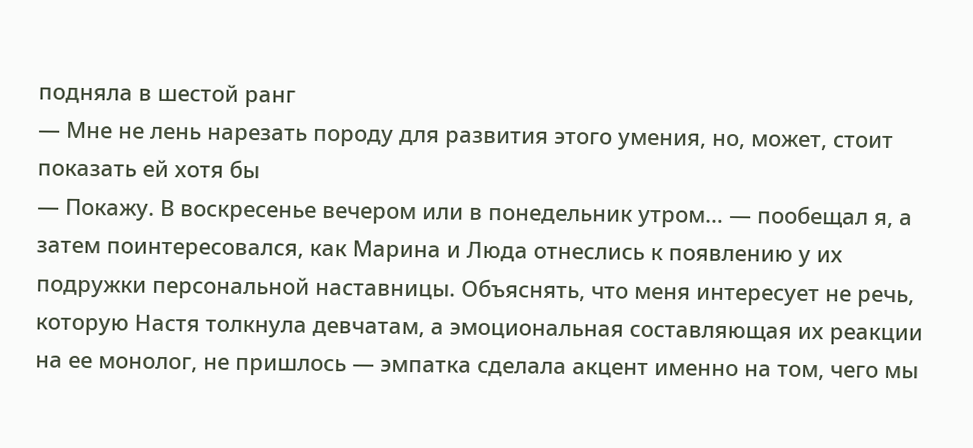подняла в шестой ранг
— Мне не лень нарезать породу для развития этого умения, но, может, стоит показать ей хотя бы
— Покажу. В воскресенье вечером или в понедельник утром… — пообещал я, а затем поинтересовался, как Марина и Люда отнеслись к появлению у их подружки персональной наставницы. Объяснять, что меня интересует не речь, которую Настя толкнула девчатам, а эмоциональная составляющая их реакции на ее монолог, не пришлось — эмпатка сделала акцент именно на том, чего мы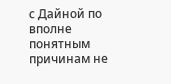с Дайной по вполне понятным причинам не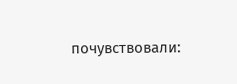почувствовали: